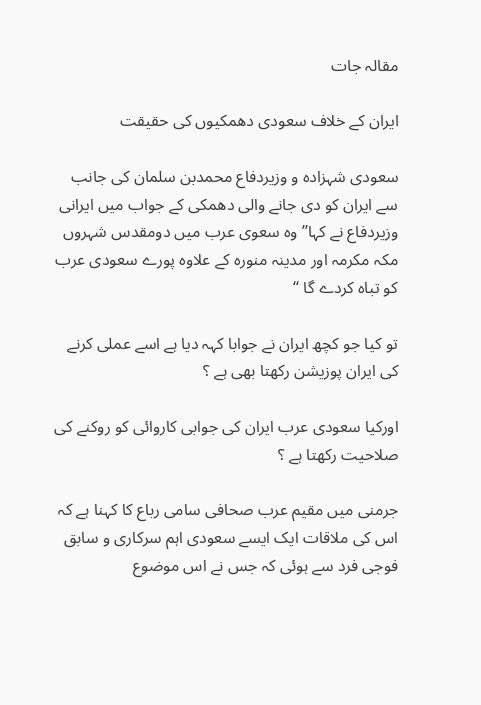مقالہ جات

ایران کے خلاف سعودی دھمکیوں کی حقیقت

سعودی شہزادہ و وزیردفاع محمدبن سلمان کی جانب سے ایران کو دی جانے والی دھمکی کے جواب میں ایرانی وزیردفاع نے کہا’’ وہ سعوی عرب میں دومقدس شہروں مکہ مکرمہ اور مدینہ منورہ کے علاوہ پورے سعودی عرب کو تباہ کردے گا ‘‘

تو کیا جو کچھ ایران نے جوابا کہہ دیا ہے اسے عملی کرنے کی ایران پوزیشن رکھتا بھی ہے ؟

اورکیا سعودی عرب ایران کی جوابی کاروائی کو روکنے کی صلاحیت رکھتا ہے ؟

جرمنی میں مقیم عرب صحافی سامی رباع کا کہنا ہے کہ اس کی ملاقات ایک ایسے سعودی اہم سرکاری و سابق فوجی فرد سے ہوئی کہ جس نے اس موضوع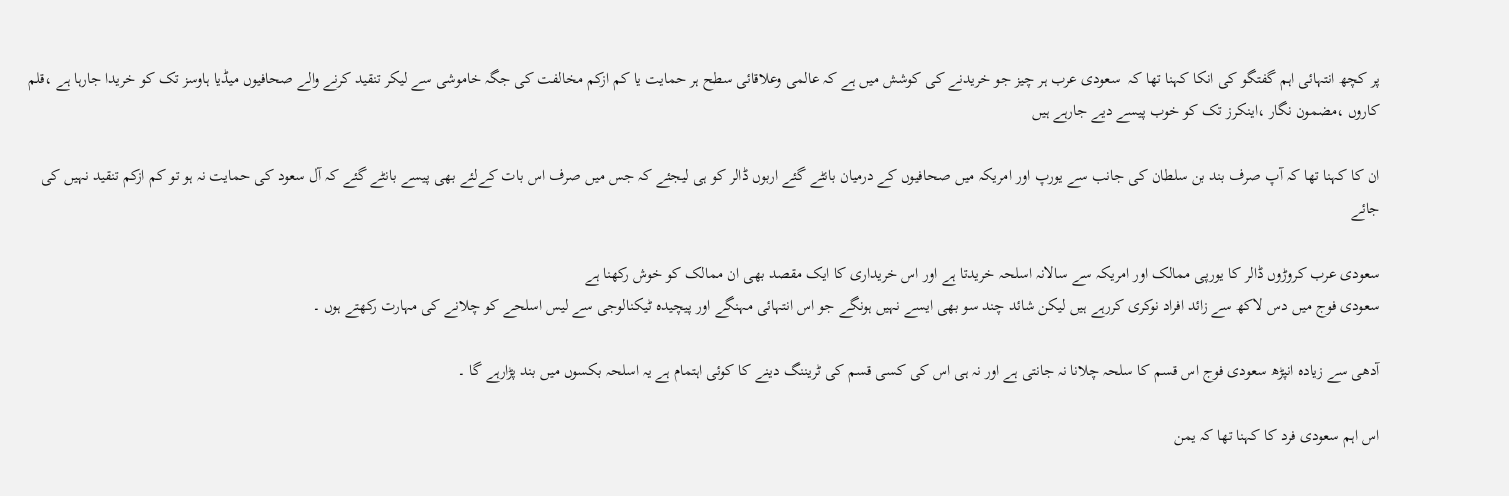پر کچھ انتہائی اہم گفتگو کی انکا کہنا تھا کہ  سعودی عرب ہر چیز جو خریدنے کی کوشش میں ہے کہ عالمی وعلاقائی سطح ہر حمایت یا کم ازکم مخالفت کی جگہ خاموشی سے لیکر تنقید کرنے والے صحافیوں میڈیا ہاوسز تک کو خریدا جارہا ہے ،قلم کاروں ،مضمون نگار ،اینکرز تک کو خوب پیسے دیے جارہے ہیں

ان کا کہنا تھا کہ آپ صرف بند بن سلطان کی جانب سے یورپ اور امریکہ میں صحافیوں کے درمیان بانٹے گئے اربوں ڈالر کو ہی لیجئے کہ جس میں صرف اس بات کےلئے بھی پیسے بانٹے گئے کہ آل سعود کی حمایت نہ ہو تو کم ازکم تنقید نہیں کی جائے

سعودی عرب کروڑوں ڈالر کا یورپی ممالک اور امریکہ سے سالانہ اسلحہ خریدتا ہے اور اس خریداری کا ایک مقصد بھی ان ممالک کو خوش رکھنا ہے
سعودی فوج میں دس لاکھ سے زائد افراد نوکری کررہے ہیں لیکن شائد چند سو بھی ایسے نہیں ہونگے جو اس انتہائی مہنگے اور پیچیدہ ٹیکنالوجی سے لیس اسلحے کو چلانے کی مہارت رکھتے ہوں ۔

آدھی سے زیادہ انپڑھ سعودی فوج اس قسم کا سلحہ چلانا نہ جانتی ہے اور نہ ہی اس کی کسی قسم کی ٹریننگ دینے کا کوئی اہتمام ہے یہ اسلحہ بکسوں میں بند پڑارہے گا ۔

اس اہم سعودی فرد کا کہنا تھا کہ یمن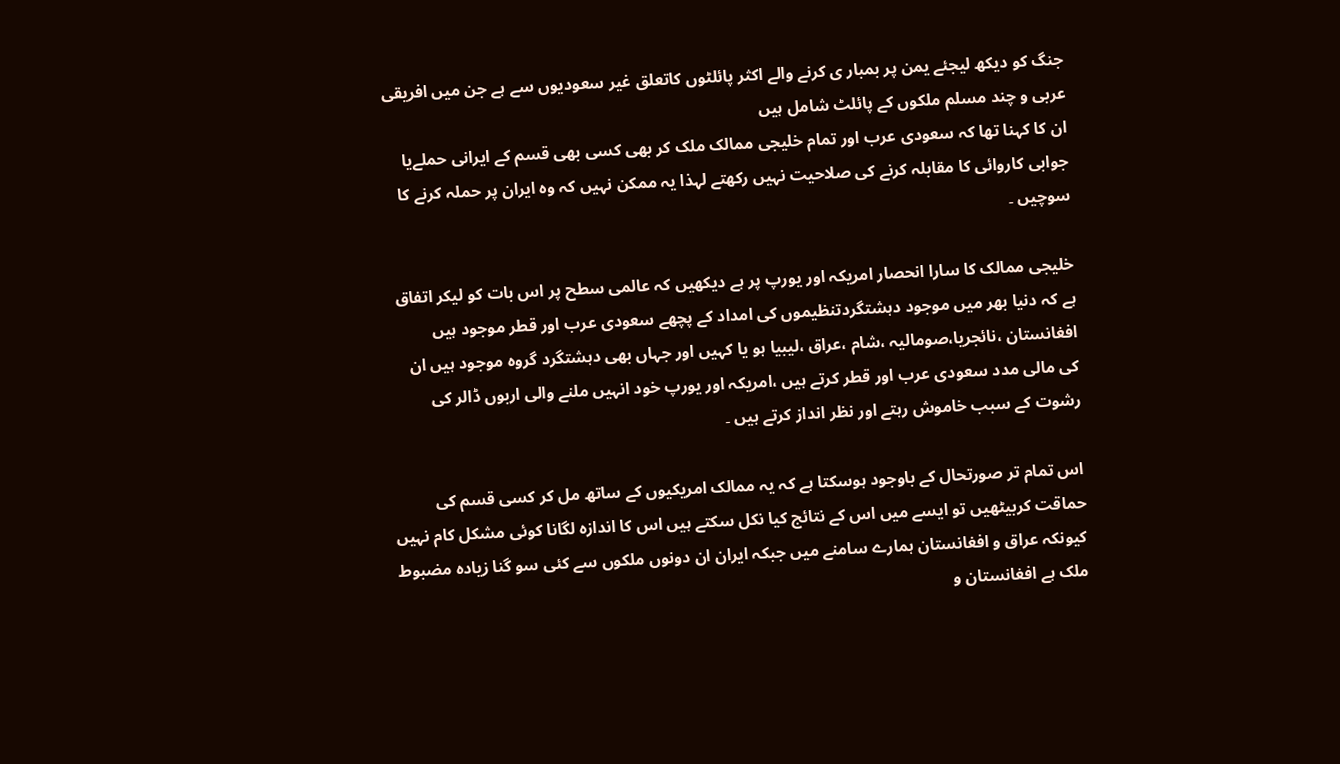جنگ کو دیکھ لیجئے یمن پر بمبار ی کرنے والے اکثر پائلٹوں کاتعلق غیر سعودیوں سے ہے جن میں افریقی عربی و چند مسلم ملکوں کے پائلٹ شامل ہیں
ان کا کہنا تھا کہ سعودی عرب اور تمام خلیجی ممالک ملک کر بھی کسی بھی قسم کے ایرانی حملےیا جوابی کاروائی کا مقابلہ کرنے کی صلاحیت نہیں رکھتے لہذا یہ ممکن نہیں کہ وہ ایران پر حملہ کرنے کا سوچیں ۔

خلیجی ممالک کا سارا انحصار امریکہ اور یورپ پر ہے دیکھیں کہ عالمی سطح پر اس بات کو لیکر اتفاق ہے کہ دنیا بھر میں موجود دہشتگردتنظیموں کی امداد کے پچھے سعودی عرب اور قطر موجود ہیں
افغانستان ،نائجریا،صومالیہ ،شام ،عراق ،لیبیا ہو یا کہیں اور جہاں بھی دہشتگرد گروہ موجود ہیں ان کی مالی مدد سعودی عرب اور قطر کرتے ہیں ،امریکہ اور یورپ خود انہیں ملنے والی اربوں ڈالر کی رشوت کے سبب خاموش رہتے اور نظر انداز کرتے ہیں ۔

اس تمام تر صورتحال کے باوجود ہوسکتا ہے کہ یہ ممالک امریکیوں کے ساتھ مل کر کسی قسم کی حماقت کربیٹھیں تو ایسے میں اس کے نتائج کیا نکل سکتے ہیں اس کا اندازہ لگانا کوئی مشکل کام نہیں کیونکہ عراق و افغانستان ہمارے سامنے میں جبکہ ایران ان دونوں ملکوں سے کئی سو گنا زیادہ مضبوط ملک ہے افغانستان و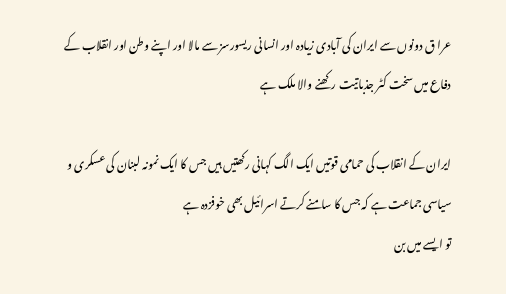عرا ق دونوں سے ایران کی آبادی زیادہ اور انسانی ریسورسز سے مالا اور اپنے وطن اور انقلاب کے دفاع میں سخت کٹر جذباتیت رکھنے والا ملک ہے

ایران کے انقلاب کی حمامی قوتیں ایک الگ کہانی رکھتیں ہیں جس کا ایک نمونہ لبنان کی عسکری و سیاسی جماعت ہے کہ جس کا سامنے کرتے اسرائیل بھی خوفزدہ ہے
تو ایسے میں بن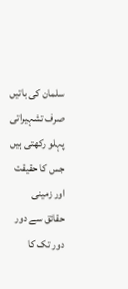سلمان کی باتیں صرف تشہیراتی پہلو رکھتی ہیں جس کا حقیقت اور زمینی حقائق سے دور دور تک کا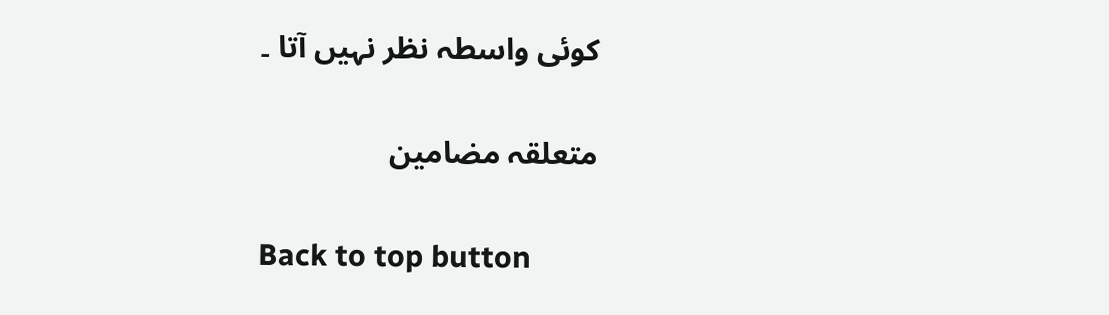کوئی واسطہ نظر نہیں آتا ۔

متعلقہ مضامین

Back to top button